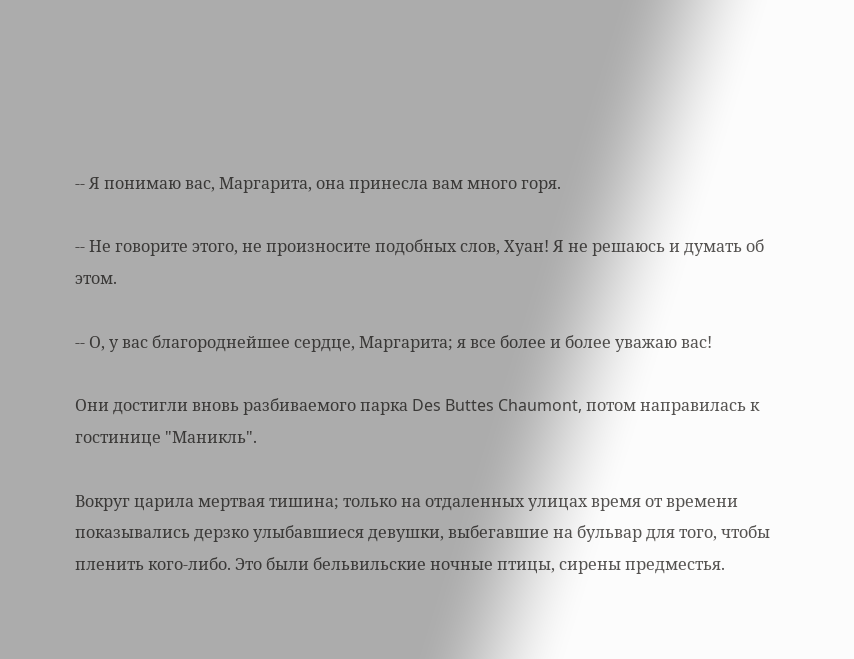-- Я понимаю вас, Маргарита, она принесла вам много горя.

-- Не говорите этого, не произносите подобных слов, Хуан! Я не решаюсь и думать об этом.

-- О, у вас благороднейшее сердце, Маргарита; я все более и более уважаю вас!

Они достигли вновь разбиваемого парка Des Buttes Chaumont, потом направилась к гостинице "Маникль".

Вокруг царила мертвая тишина; только на отдаленных улицах время от времени показывались дерзко улыбавшиеся девушки, выбегавшие на бульвар для того, чтобы пленить кого-либо. Это были бельвильские ночные птицы, сирены предместья.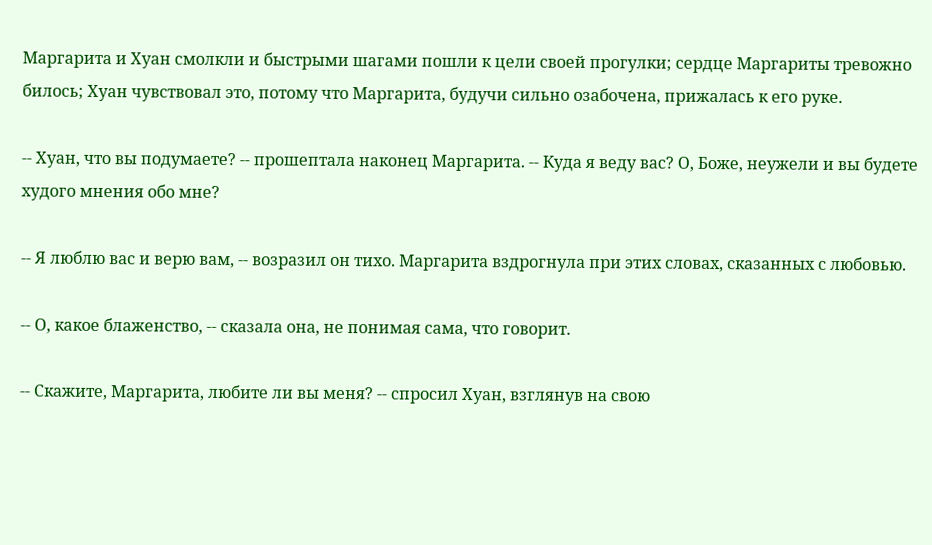Маргарита и Хуан смолкли и быстрыми шагами пошли к цели своей прогулки; сердце Маргариты тревожно билось; Хуан чувствовал это, потому что Маргарита, будучи сильно озабочена, прижалась к его руке.

-- Хуан, что вы подумаете? -- прошептала наконец Маргарита. -- Куда я веду вас? О, Боже, неужели и вы будете худого мнения обо мне?

-- Я люблю вас и верю вам, -- возразил он тихо. Маргарита вздрогнула при этих словах, сказанных с любовью.

-- О, какое блаженство, -- сказала она, не понимая сама, что говорит.

-- Скажите, Маргарита, любите ли вы меня? -- спросил Хуан, взглянув на свою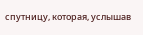спутницу, которая, услышав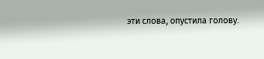эти слова, опустила голову.